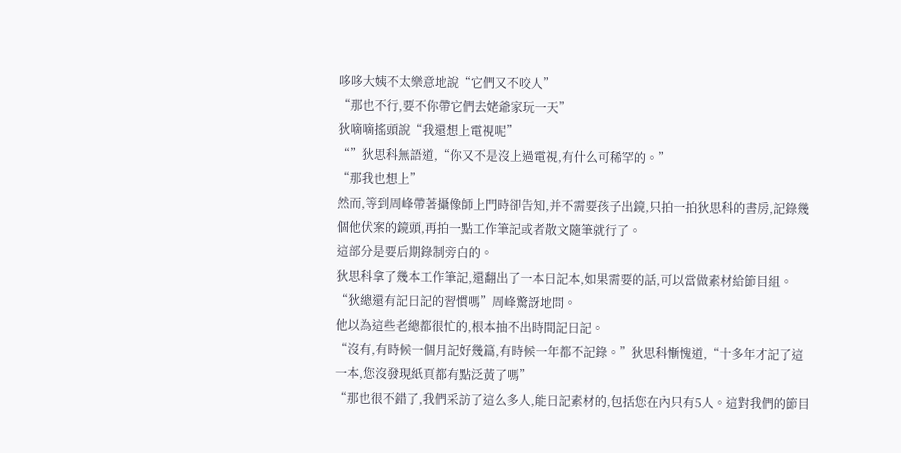哆哆大姨不太樂意地說“它們又不咬人”
“那也不行,要不你帶它們去姥爺家玩一天”
狄嘀嘀搖頭說“我還想上電視呢”
“”狄思科無語道,“你又不是沒上過電視,有什么可稀罕的。”
“那我也想上”
然而,等到周峰帶著攝像師上門時卻告知,并不需要孩子出鏡,只拍一拍狄思科的書房,記錄幾個他伏案的鏡頭,再拍一點工作筆記或者散文隨筆就行了。
這部分是要后期錄制旁白的。
狄思科拿了幾本工作筆記,還翻出了一本日記本,如果需要的話,可以當做素材給節目組。
“狄總還有記日記的習慣嗎”周峰驚訝地問。
他以為這些老總都很忙的,根本抽不出時間記日記。
“沒有,有時候一個月記好幾篇,有時候一年都不記錄。”狄思科慚愧道,“十多年才記了這一本,您沒發現紙頁都有點泛黃了嗎”
“那也很不錯了,我們采訪了這么多人,能日記素材的,包括您在內只有5人。這對我們的節目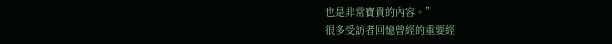也是非常寶貴的內容。”
很多受訪者回憶曾經的重要經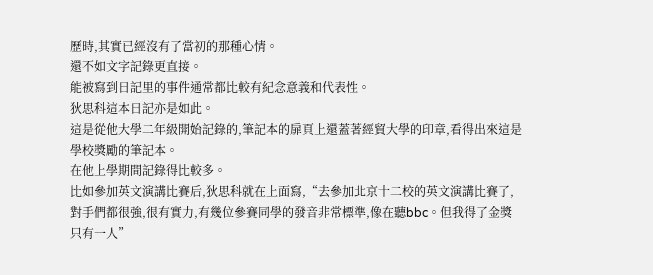歷時,其實已經沒有了當初的那種心情。
還不如文字記錄更直接。
能被寫到日記里的事件通常都比較有紀念意義和代表性。
狄思科這本日記亦是如此。
這是從他大學二年級開始記錄的,筆記本的扉頁上還蓋著經貿大學的印章,看得出來這是學校獎勵的筆記本。
在他上學期間記錄得比較多。
比如參加英文演講比賽后,狄思科就在上面寫,“去參加北京十二校的英文演講比賽了,對手們都很強,很有實力,有幾位參賽同學的發音非常標準,像在聽bbc。但我得了金獎只有一人”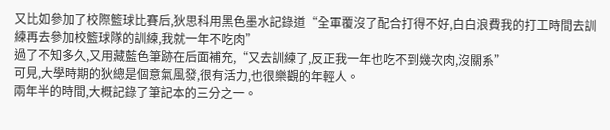又比如參加了校際籃球比賽后,狄思科用黑色墨水記錄道“全軍覆沒了配合打得不好,白白浪費我的打工時間去訓練再去參加校籃球隊的訓練,我就一年不吃肉”
過了不知多久,又用藏藍色筆跡在后面補充,“又去訓練了,反正我一年也吃不到幾次肉,沒關系”
可見,大學時期的狄總是個意氣風發,很有活力,也很樂觀的年輕人。
兩年半的時間,大概記錄了筆記本的三分之一。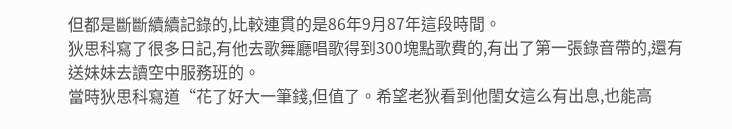但都是斷斷續續記錄的,比較連貫的是86年9月87年這段時間。
狄思科寫了很多日記,有他去歌舞廳唱歌得到300塊點歌費的,有出了第一張錄音帶的,還有
送妹妹去讀空中服務班的。
當時狄思科寫道“花了好大一筆錢,但值了。希望老狄看到他閨女這么有出息,也能高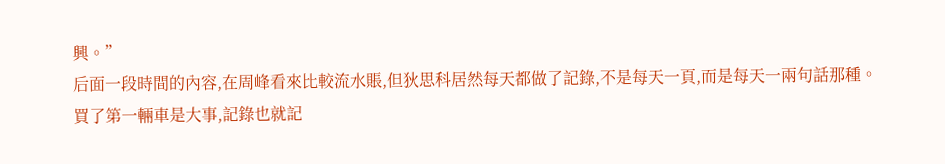興。”
后面一段時間的內容,在周峰看來比較流水賬,但狄思科居然每天都做了記錄,不是每天一頁,而是每天一兩句話那種。
買了第一輛車是大事,記錄也就記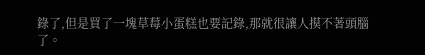錄了,但是買了一塊草莓小蛋糕也要記錄,那就很讓人摸不著頭腦了。